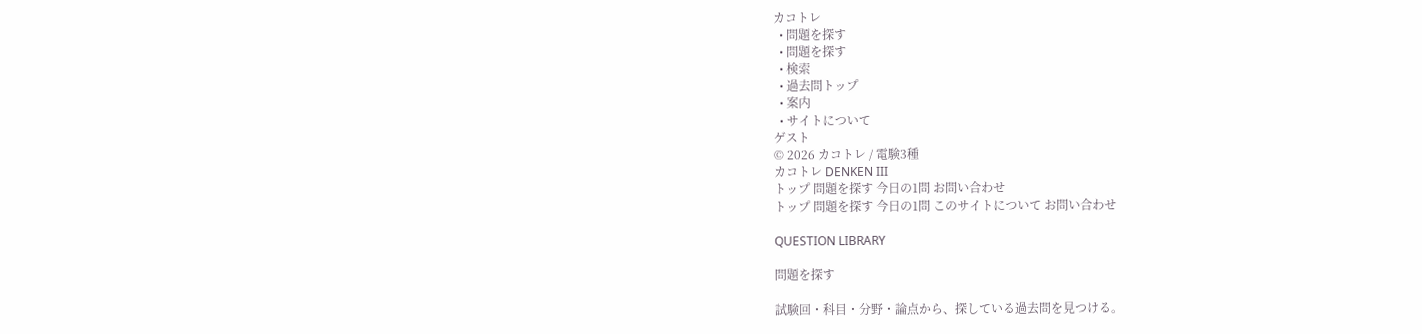カコトレ
  • 問題を探す
  • 問題を探す
  • 検索
  • 過去問トップ
  • 案内
  • サイトについて
ゲスト
© 2026 カコトレ / 電験3種
カコトレ DENKEN III
トップ 問題を探す 今日の1問 お問い合わせ
トップ 問題を探す 今日の1問 このサイトについて お問い合わせ

QUESTION LIBRARY

問題を探す

試験回・科目・分野・論点から、探している過去問を見つける。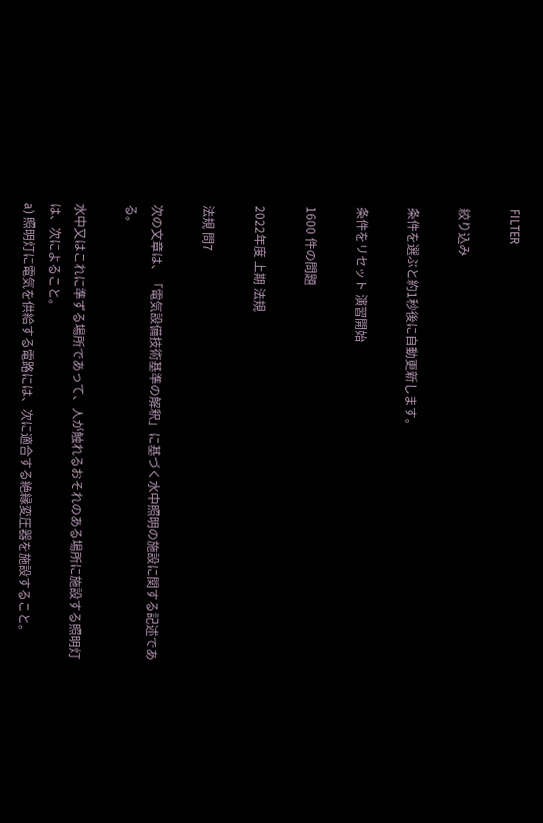FILTER

絞り込み

条件を選ぶと約1秒後に自動更新します。

条件をリセット 演習開始

1600 件の問題

2022年度 上期 法規

法規 問7

次の文章は、「電気設備技術基準の解釈」に基づく水中照明の施設に関する記述である。

水中又はこれに準ずる場所であって、人が触れるおそれのある場所に施設する照明灯は、次によること。
a) 照明灯に電気を供給する電路には、次に適合する絶縁変圧器を施設すること。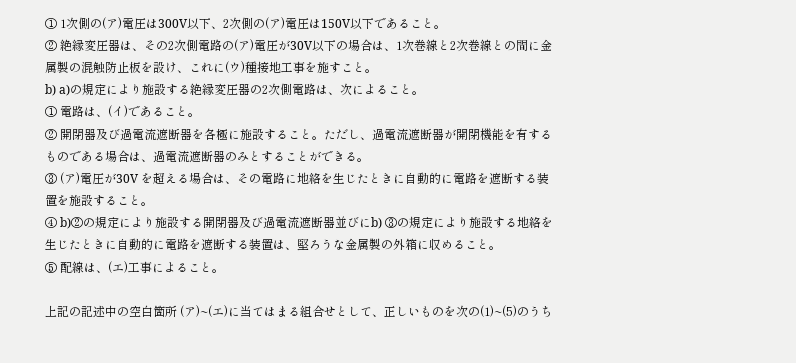① 1次側の(ア)電圧は300V以下、2次側の(ア)電圧は150V以下であること。
② 絶縁変圧器は、その2次側電路の(ア)電圧が30V以下の場合は、1次巻線と2次巻線との間に金属製の混触防止板を設け、これに(ウ)種接地工事を施すこと。
b) a)の規定により施設する絶縁変圧器の2次側電路は、次によること。
① 電路は、(イ)であること。
② 開閉器及び過電流遮断器を各極に施設すること。ただし、過電流遮断器が開閉機能を有するものである場合は、過電流遮断器のみとすることができる。
③ (ア)電圧が30V を超える場合は、その電路に地絡を生じたときに自動的に電路を遮断する装置を施設すること。
④ b)②の規定により施設する開閉器及び過電流遮断器並びにb) ③の規定により施設する地絡を生じたときに自動的に電路を遮断する装置は、堅ろうな金属製の外箱に収めること。
⑤ 配線は、(エ)工事によること。

上記の記述中の空白箇所 (ア)~(エ)に当てはまる組合せとして、正しいものを次の(1)~(5)のうち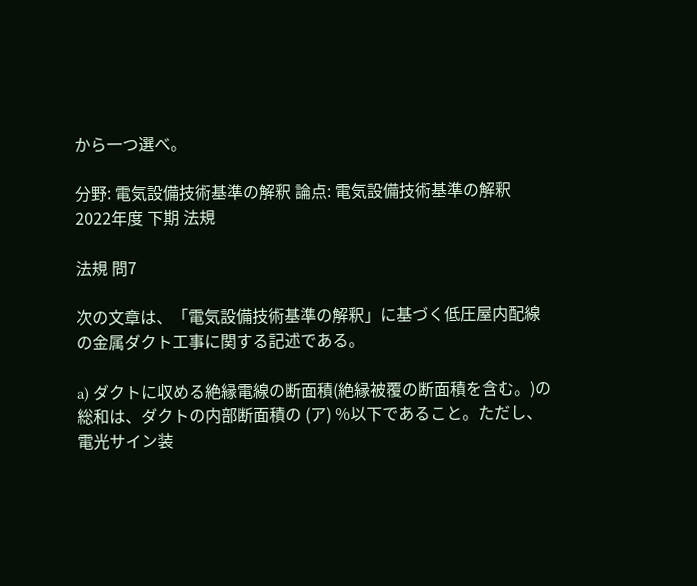から一つ選べ。

分野: 電気設備技術基準の解釈 論点: 電気設備技術基準の解釈
2022年度 下期 法規

法規 問7

次の文章は、「電気設備技術基準の解釈」に基づく低圧屋内配線の金属ダクト工事に関する記述である。

a) ダクトに収める絶縁電線の断面積(絶縁被覆の断面積を含む。)の総和は、ダクトの内部断面積の (ア) %以下であること。ただし、電光サイン装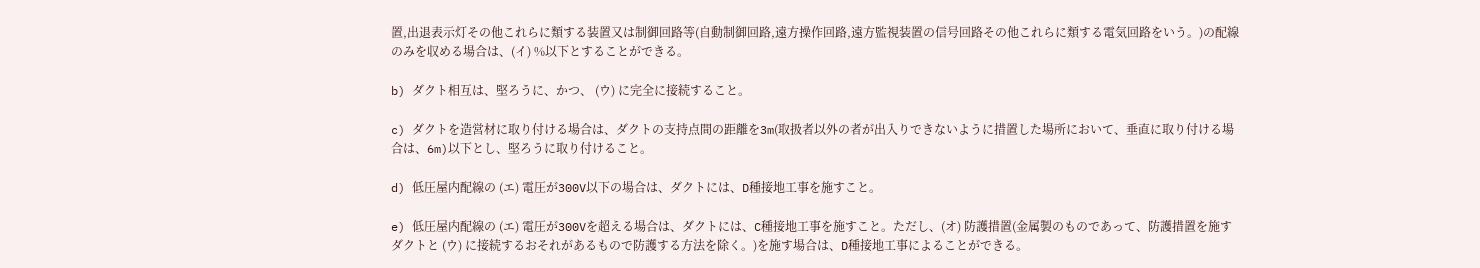置,出退表示灯その他これらに類する装置又は制御回路等(自動制御回路,遠方操作回路,遠方監視装置の信号回路その他これらに類する電気回路をいう。)の配線のみを収める場合は、(イ) %以下とすることができる。

b) ダクト相互は、堅ろうに、かつ、 (ウ) に完全に接続すること。

c) ダクトを造営材に取り付ける場合は、ダクトの支持点間の距離を3m(取扱者以外の者が出入りできないように措置した場所において、垂直に取り付ける場合は、6m)以下とし、堅ろうに取り付けること。

d) 低圧屋内配線の (エ) 電圧が300V以下の場合は、ダクトには、D種接地工事を施すこと。

e) 低圧屋内配線の (エ) 電圧が300Vを超える場合は、ダクトには、C種接地工事を施すこと。ただし、(オ) 防護措置(金属製のものであって、防護措置を施すダクトと (ウ) に接続するおそれがあるもので防護する方法を除く。)を施す場合は、D種接地工事によることができる。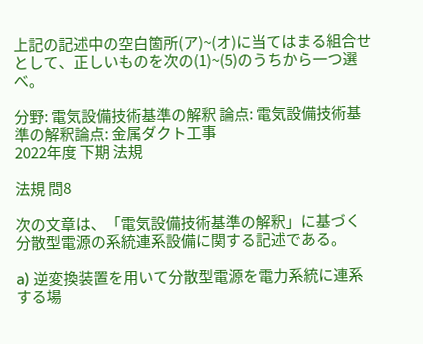上記の記述中の空白箇所(ア)~(オ)に当てはまる組合せとして、正しいものを次の(1)~(5)のうちから一つ選べ。

分野: 電気設備技術基準の解釈 論点: 電気設備技術基準の解釈論点: 金属ダクト工事
2022年度 下期 法規

法規 問8

次の文章は、「電気設備技術基準の解釈」に基づく分散型電源の系統連系設備に関する記述である。

a) 逆変換装置を用いて分散型電源を電力系統に連系する場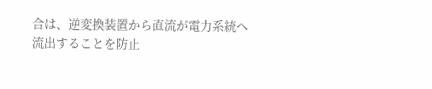合は、逆変換装置から直流が電力系統へ流出することを防止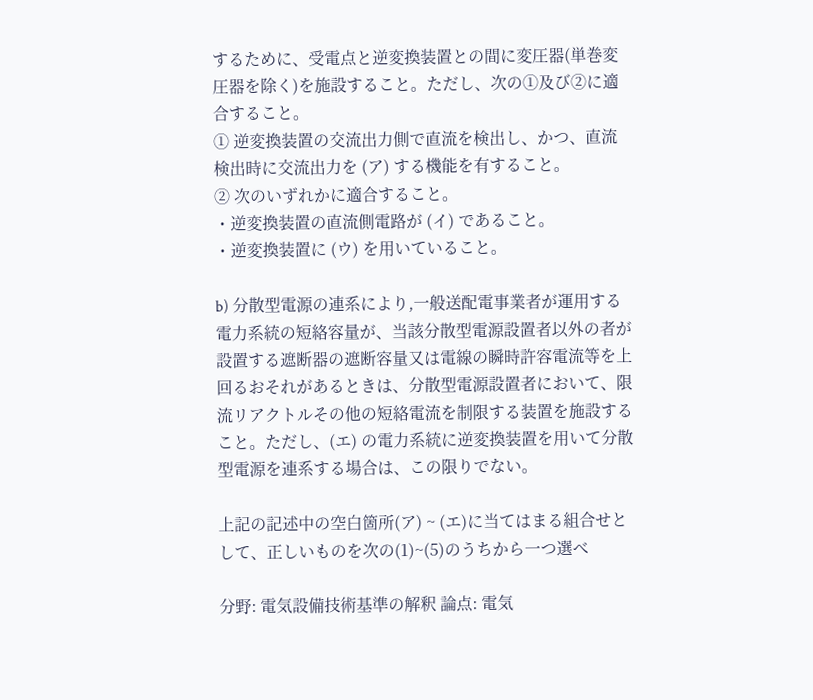するために、受電点と逆変換装置との間に変圧器(単巻変圧器を除く)を施設すること。ただし、次の①及び②に適合すること。
① 逆変換装置の交流出力側で直流を検出し、かつ、直流検出時に交流出力を (ア) する機能を有すること。
② 次のいずれかに適合すること。
・逆変換装置の直流側電路が (イ) であること。
・逆変換装置に (ウ) を用いていること。

b) 分散型電源の連系により,一般送配電事業者が運用する電力系統の短絡容量が、当該分散型電源設置者以外の者が設置する遮断器の遮断容量又は電線の瞬時許容電流等を上回るおそれがあるときは、分散型電源設置者において、限流リアクトルその他の短絡電流を制限する装置を施設すること。ただし、(エ) の電力系統に逆変換装置を用いて分散型電源を連系する場合は、この限りでない。

上記の記述中の空白箇所(ア) ~ (エ)に当てはまる組合せとして、正しいものを次の(1)~(5)のうちから一つ選べ

分野: 電気設備技術基準の解釈 論点: 電気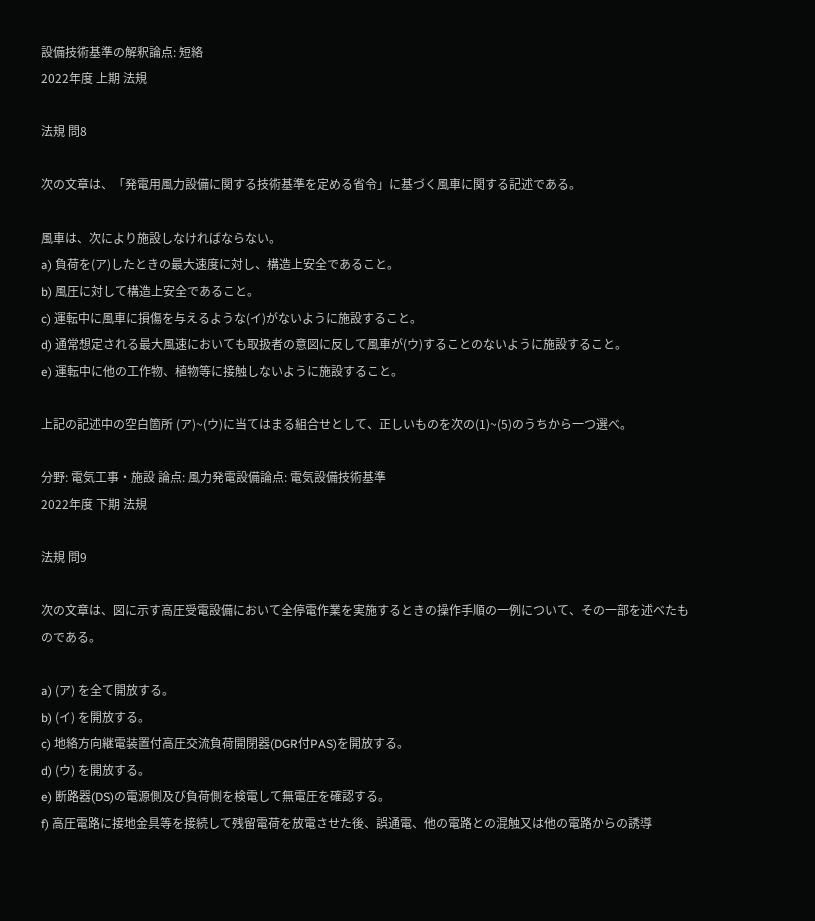設備技術基準の解釈論点: 短絡
2022年度 上期 法規

法規 問8

次の文章は、「発電用風力設備に関する技術基準を定める省令」に基づく風車に関する記述である。

風車は、次により施設しなければならない。
a) 負荷を(ア)したときの最大速度に対し、構造上安全であること。
b) 風圧に対して構造上安全であること。
c) 運転中に風車に損傷を与えるような(イ)がないように施設すること。
d) 通常想定される最大風速においても取扱者の意図に反して風車が(ウ)することのないように施設すること。
e) 運転中に他の工作物、植物等に接触しないように施設すること。

上記の記述中の空白箇所 (ア)~(ウ)に当てはまる組合せとして、正しいものを次の(1)~(5)のうちから一つ選べ。

分野: 電気工事・施設 論点: 風力発電設備論点: 電気設備技術基準
2022年度 下期 法規

法規 問9

次の文章は、図に示す高圧受電設備において全停電作業を実施するときの操作手順の一例について、その一部を述べたものである。

a) (ア) を全て開放する。
b) (イ) を開放する。
c) 地絡方向継電装置付高圧交流負荷開閉器(DGR付PAS)を開放する。
d) (ウ) を開放する。
e) 断路器(DS)の電源側及び負荷側を検電して無電圧を確認する。
f) 高圧電路に接地金具等を接続して残留電荷を放電させた後、誤通電、他の電路との混触又は他の電路からの誘導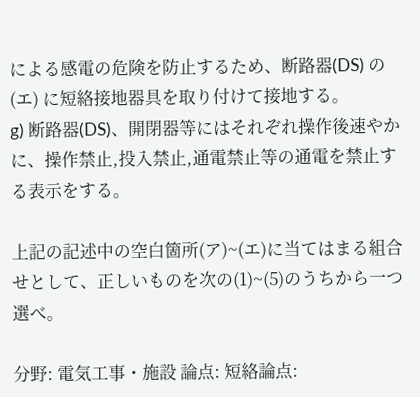による感電の危険を防止するため、断路器(DS) の (エ) に短絡接地器具を取り付けて接地する。
g) 断路器(DS)、開閉器等にはそれぞれ操作後速やかに、操作禁止,投入禁止,通電禁止等の通電を禁止する表示をする。

上記の記述中の空白箇所(ア)~(エ)に当てはまる組合せとして、正しいものを次の(1)~(5)のうちから一つ選べ。

分野: 電気工事・施設 論点: 短絡論点: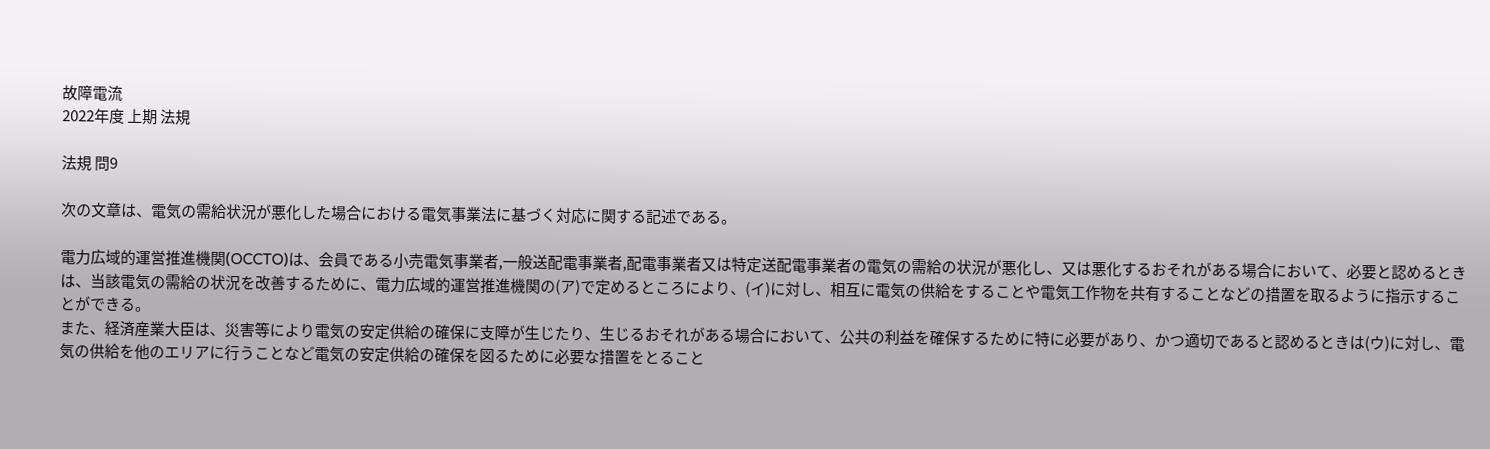故障電流
2022年度 上期 法規

法規 問9

次の文章は、電気の需給状況が悪化した場合における電気事業法に基づく対応に関する記述である。

電力広域的運営推進機関(OCCTO)は、会員である小売電気事業者,一般送配電事業者,配電事業者又は特定送配電事業者の電気の需給の状況が悪化し、又は悪化するおそれがある場合において、必要と認めるときは、当該電気の需給の状況を改善するために、電力広域的運営推進機関の(ア)で定めるところにより、(イ)に対し、相互に電気の供給をすることや電気工作物を共有することなどの措置を取るように指示することができる。
また、経済産業大臣は、災害等により電気の安定供給の確保に支障が生じたり、生じるおそれがある場合において、公共の利益を確保するために特に必要があり、かつ適切であると認めるときは(ウ)に対し、電気の供給を他のエリアに行うことなど電気の安定供給の確保を図るために必要な措置をとること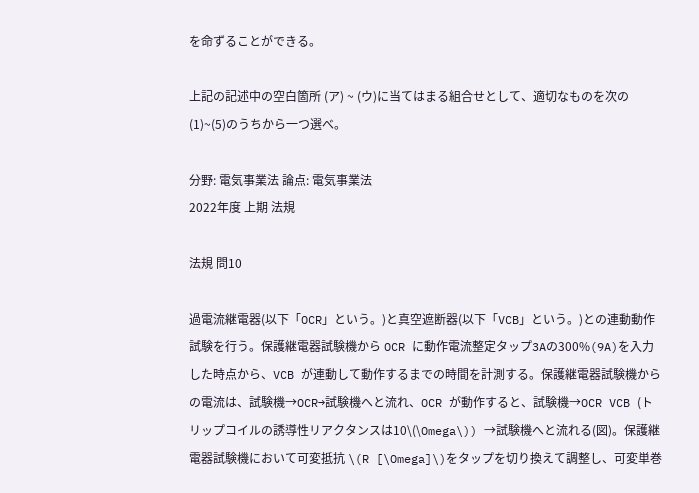を命ずることができる。

上記の記述中の空白箇所 (ア) ~ (ウ)に当てはまる組合せとして、適切なものを次の(1)~(5)のうちから一つ選べ。

分野: 電気事業法 論点: 電気事業法
2022年度 上期 法規

法規 問10

過電流継電器(以下「OCR」という。)と真空遮断器(以下「VCB」という。)との連動動作試験を行う。保護継電器試験機から OCR に動作電流整定タップ3Aの300%(9A)を入力した時点から、VCB が連動して動作するまでの時間を計測する。保護継電器試験機からの電流は、試験機→OCR→試験機へと流れ、OCR が動作すると、試験機→OCR VCB (トリップコイルの誘導性リアクタンスは10\(\Omega\)) →試験機へと流れる(図)。保護継電器試験機において可変抵抗 \(R [\Omega]\)をタップを切り換えて調整し、可変単巻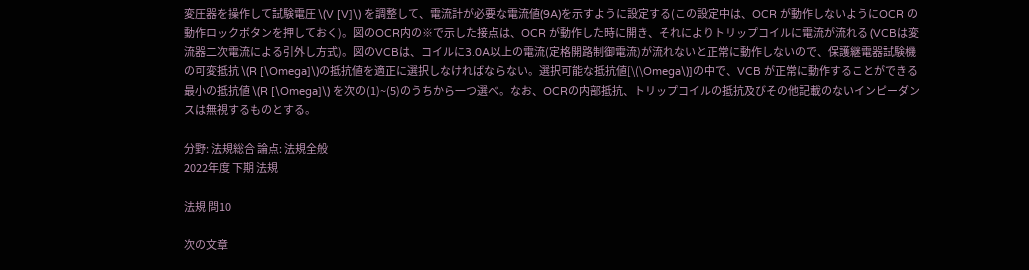変圧器を操作して試験電圧 \(V [V]\) を調整して、電流計が必要な電流値(9A)を示すように設定する(この設定中は、OCR が動作しないようにOCR の動作ロックボタンを押しておく)。図のOCR内の※で示した接点は、OCR が動作した時に開き、それによりトリップコイルに電流が流れる (VCBは変流器二次電流による引外し方式)。図のVCBは、コイルに3.0A以上の電流(定格開路制御電流)が流れないと正常に動作しないので、保護継電器試験機の可変抵抗 \(R [\Omega]\)の抵抗値を適正に選択しなければならない。選択可能な抵抗値[\(\Omega\)]の中で、VCB が正常に動作することができる最小の抵抗値 \(R [\Omega]\) を次の(1)~(5)のうちから一つ選べ。なお、OCRの内部抵抗、トリップコイルの抵抗及びその他記載のないインピーダンスは無視するものとする。

分野: 法規総合 論点: 法規全般
2022年度 下期 法規

法規 問10

次の文章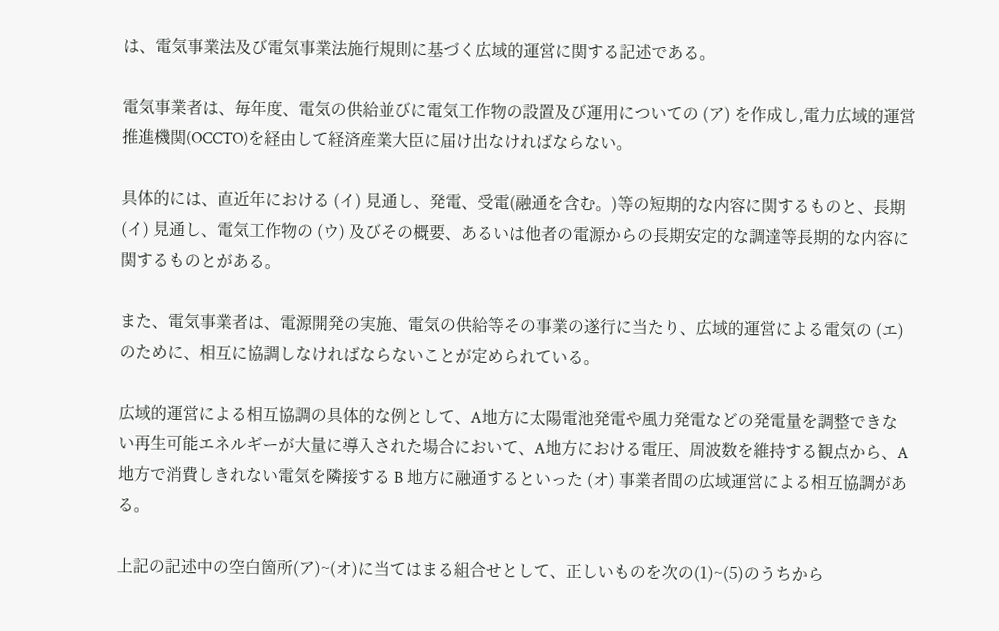は、電気事業法及び電気事業法施行規則に基づく広域的運営に関する記述である。

電気事業者は、毎年度、電気の供給並びに電気工作物の設置及び運用についての (ア) を作成し,電力広域的運営推進機関(OCCTO)を経由して経済産業大臣に届け出なければならない。

具体的には、直近年における (イ) 見通し、発電、受電(融通を含む。)等の短期的な内容に関するものと、長期 (イ) 見通し、電気工作物の (ウ) 及びその概要、あるいは他者の電源からの長期安定的な調達等長期的な内容に関するものとがある。

また、電気事業者は、電源開発の実施、電気の供給等その事業の遂行に当たり、広域的運営による電気の (エ) のために、相互に協調しなければならないことが定められている。

広域的運営による相互協調の具体的な例として、A地方に太陽電池発電や風力発電などの発電量を調整できない再生可能エネルギーが大量に導入された場合において、A地方における電圧、周波数を維持する観点から、A地方で消費しきれない電気を隣接する B 地方に融通するといった (オ) 事業者間の広域運営による相互協調がある。

上記の記述中の空白箇所(ア)~(オ)に当てはまる組合せとして、正しいものを次の(1)~(5)のうちから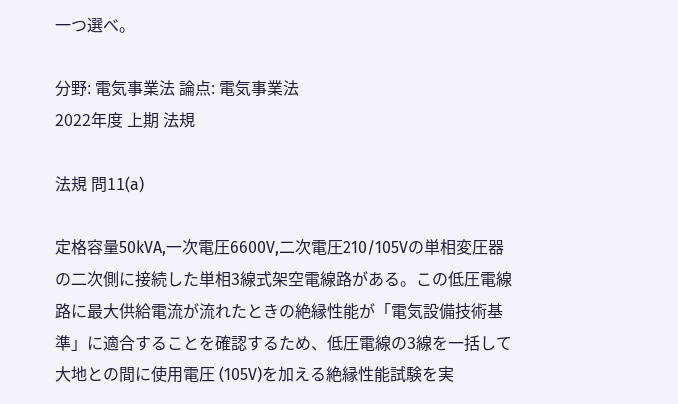一つ選べ。

分野: 電気事業法 論点: 電気事業法
2022年度 上期 法規

法規 問11(a)

定格容量50kVA,一次電圧6600V,二次電圧210/105Vの単相変圧器の二次側に接続した単相3線式架空電線路がある。この低圧電線路に最大供給電流が流れたときの絶縁性能が「電気設備技術基準」に適合することを確認するため、低圧電線の3線を一括して大地との間に使用電圧 (105V)を加える絶縁性能試験を実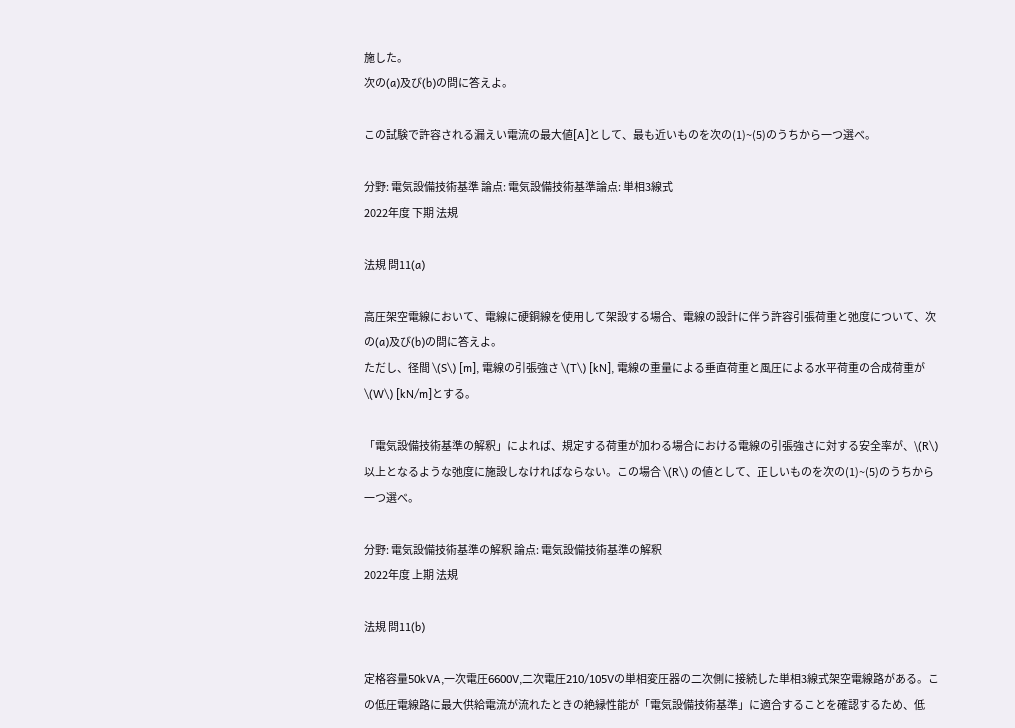施した。
次の(a)及び(b)の問に答えよ。

この試験で許容される漏えい電流の最大値[A]として、最も近いものを次の(1)~(5)のうちから一つ選べ。

分野: 電気設備技術基準 論点: 電気設備技術基準論点: 単相3線式
2022年度 下期 法規

法規 問11(a)

高圧架空電線において、電線に硬銅線を使用して架設する場合、電線の設計に伴う許容引張荷重と弛度について、次の(a)及び(b)の問に答えよ。
ただし、径間 \(S\) [m], 電線の引張強さ \(T\) [kN], 電線の重量による垂直荷重と風圧による水平荷重の合成荷重が \(W\) [kN/m]とする。

「電気設備技術基準の解釈」によれば、規定する荷重が加わる場合における電線の引張強さに対する安全率が、\(R\)以上となるような弛度に施設しなければならない。この場合 \(R\) の値として、正しいものを次の(1)~(5)のうちから一つ選べ。

分野: 電気設備技術基準の解釈 論点: 電気設備技術基準の解釈
2022年度 上期 法規

法規 問11(b)

定格容量50kVA,一次電圧6600V,二次電圧210/105Vの単相変圧器の二次側に接続した単相3線式架空電線路がある。この低圧電線路に最大供給電流が流れたときの絶縁性能が「電気設備技術基準」に適合することを確認するため、低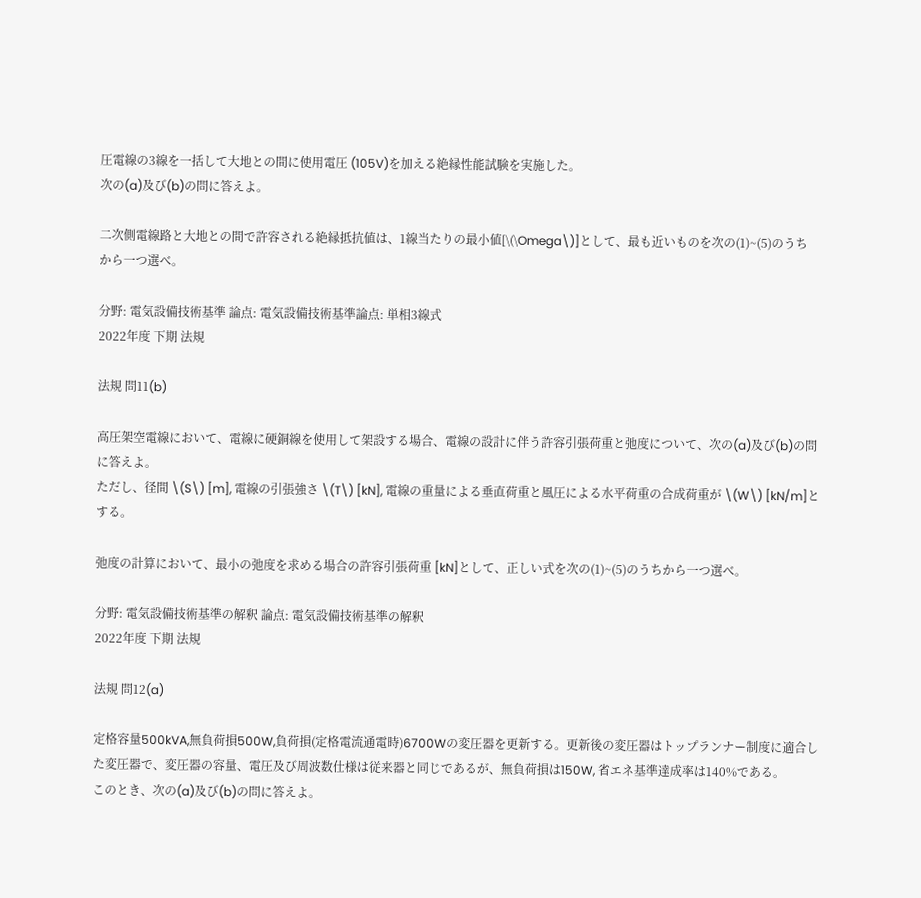圧電線の3線を一括して大地との間に使用電圧 (105V)を加える絶縁性能試験を実施した。
次の(a)及び(b)の問に答えよ。

二次側電線路と大地との間で許容される絶縁抵抗値は、1線当たりの最小値[\(\Omega\)]として、最も近いものを次の(1)~(5)のうちから一つ選べ。

分野: 電気設備技術基準 論点: 電気設備技術基準論点: 単相3線式
2022年度 下期 法規

法規 問11(b)

高圧架空電線において、電線に硬銅線を使用して架設する場合、電線の設計に伴う許容引張荷重と弛度について、次の(a)及び(b)の問に答えよ。
ただし、径間 \(S\) [m], 電線の引張強さ \(T\) [kN], 電線の重量による垂直荷重と風圧による水平荷重の合成荷重が \(W\) [kN/m]とする。

弛度の計算において、最小の弛度を求める場合の許容引張荷重 [kN]として、正しい式を次の(1)~(5)のうちから一つ選べ。

分野: 電気設備技術基準の解釈 論点: 電気設備技術基準の解釈
2022年度 下期 法規

法規 問12(a)

定格容量500kVA,無負荷損500W,負荷損(定格電流通電時)6700Wの変圧器を更新する。更新後の変圧器はトップランナー制度に適合した変圧器で、変圧器の容量、電圧及び周波数仕様は従来器と同じであるが、無負荷損は150W, 省エネ基準達成率は140%である。
このとき、次の(a)及び(b)の問に答えよ。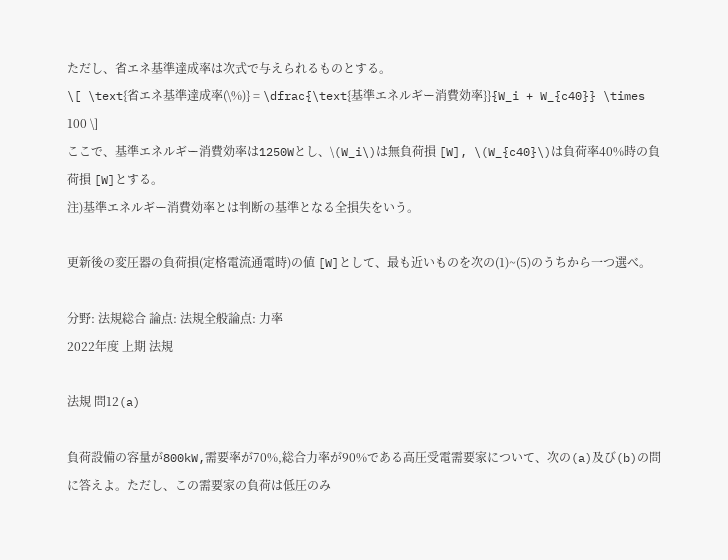ただし、省エネ基準達成率は次式で与えられるものとする。
\[ \text{省エネ基準達成率(\%)} = \dfrac{\text{基準エネルギー消費効率}}{W_i + W_{c40}} \times 100 \]
ここで、基準エネルギー消費効率は1250Wとし、\(W_i\)は無負荷損 [W], \(W_{c40}\)は負荷率40%時の負荷損 [W]とする。
注)基準エネルギー消費効率とは判断の基準となる全損失をいう。

更新後の変圧器の負荷損(定格電流通電時)の値 [W]として、最も近いものを次の(1)~(5)のうちから一つ選べ。

分野: 法規総合 論点: 法規全般論点: 力率
2022年度 上期 法規

法規 問12(a)

負荷設備の容量が800kW,需要率が70%,総合力率が90%である高圧受電需要家について、次の(a)及び(b)の問に答えよ。ただし、この需要家の負荷は低圧のみ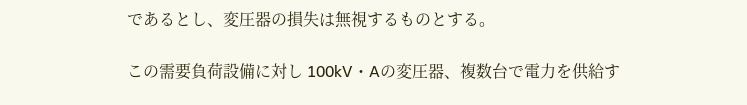であるとし、変圧器の損失は無視するものとする。

この需要負荷設備に対し 100kV・Aの変圧器、複数台で電力を供給す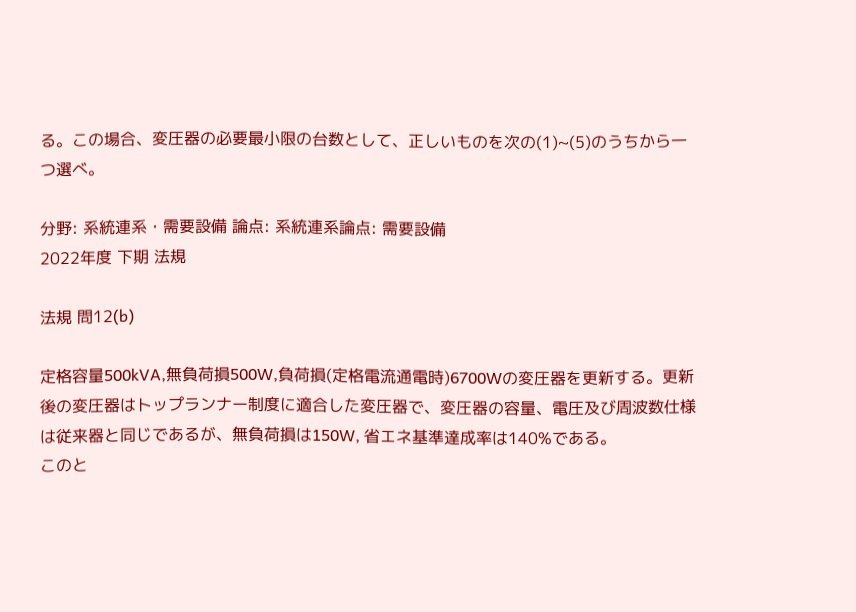る。この場合、変圧器の必要最小限の台数として、正しいものを次の(1)~(5)のうちから一つ選べ。

分野: 系統連系・需要設備 論点: 系統連系論点: 需要設備
2022年度 下期 法規

法規 問12(b)

定格容量500kVA,無負荷損500W,負荷損(定格電流通電時)6700Wの変圧器を更新する。更新後の変圧器はトップランナー制度に適合した変圧器で、変圧器の容量、電圧及び周波数仕様は従来器と同じであるが、無負荷損は150W, 省エネ基準達成率は140%である。
このと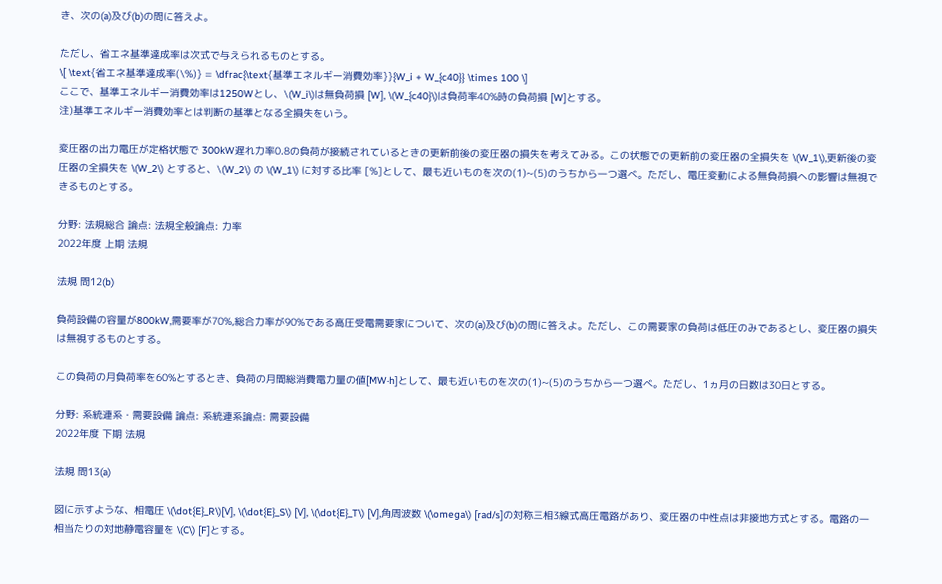き、次の(a)及び(b)の問に答えよ。

ただし、省エネ基準達成率は次式で与えられるものとする。
\[ \text{省エネ基準達成率(\%)} = \dfrac{\text{基準エネルギー消費効率}}{W_i + W_{c40}} \times 100 \]
ここで、基準エネルギー消費効率は1250Wとし、\(W_i\)は無負荷損 [W], \(W_{c40}\)は負荷率40%時の負荷損 [W]とする。
注)基準エネルギー消費効率とは判断の基準となる全損失をいう。

変圧器の出力電圧が定格状態で 300kW遅れ力率0.8の負荷が接続されているときの更新前後の変圧器の損失を考えてみる。この状態での更新前の変圧器の全損失を \(W_1\),更新後の変圧器の全損失を \(W_2\) とすると、\(W_2\) の \(W_1\) に対する比率 [%]として、最も近いものを次の(1)~(5)のうちから一つ選べ。ただし、電圧変動による無負荷損への影響は無視できるものとする。

分野: 法規総合 論点: 法規全般論点: 力率
2022年度 上期 法規

法規 問12(b)

負荷設備の容量が800kW,需要率が70%,総合力率が90%である高圧受電需要家について、次の(a)及び(b)の問に答えよ。ただし、この需要家の負荷は低圧のみであるとし、変圧器の損失は無視するものとする。

この負荷の月負荷率を60%とするとき、負荷の月間総消費電力量の値[MW·h]として、最も近いものを次の(1)~(5)のうちから一つ選べ。ただし、1ヵ月の日数は30日とする。

分野: 系統連系・需要設備 論点: 系統連系論点: 需要設備
2022年度 下期 法規

法規 問13(a)

図に示すような、相電圧 \(\dot{E}_R\)[V], \(\dot{E}_S\) [V], \(\dot{E}_T\) [V],角周波数 \(\omega\) [rad/s]の対称三相3線式高圧電路があり、変圧器の中性点は非接地方式とする。電路の一相当たりの対地静電容量を \(C\) [F]とする。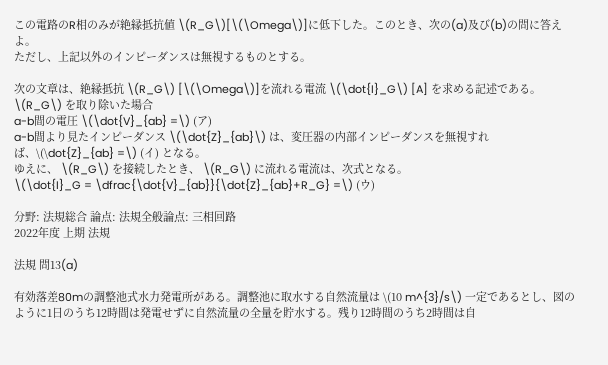この電路のR相のみが絶縁抵抗値 \(R_G\)[\(\Omega\)]に低下した。このとき、次の(a)及び(b)の問に答えよ。
ただし、上記以外のインピーダンスは無視するものとする。

次の文章は、絶縁抵抗 \(R_G\) [\(\Omega\)]を流れる電流 \(\dot{I}_G\) [A] を求める記述である。
\(R_G\) を取り除いた場合
a-b間の電圧 \(\dot{V}_{ab} =\) (ア)
a-b間より見たインピーダンス \(\dot{Z}_{ab}\) は、変圧器の内部インピーダンスを無視すれば、\(\dot{Z}_{ab} =\) (イ) となる。
ゆえに、 \(R_G\) を接続したとき、 \(R_G\) に流れる電流は、次式となる。
\(\dot{I}_G = \dfrac{\dot{V}_{ab}}{\dot{Z}_{ab}+R_G} =\) (ウ)

分野: 法規総合 論点: 法規全般論点: 三相回路
2022年度 上期 法規

法規 問13(a)

有効落差80mの調整池式水力発電所がある。調整池に取水する自然流量は \(10 m^{3}/s\) 一定であるとし、図のように1日のうち12時間は発電せずに自然流量の全量を貯水する。残り12時間のうち2時間は自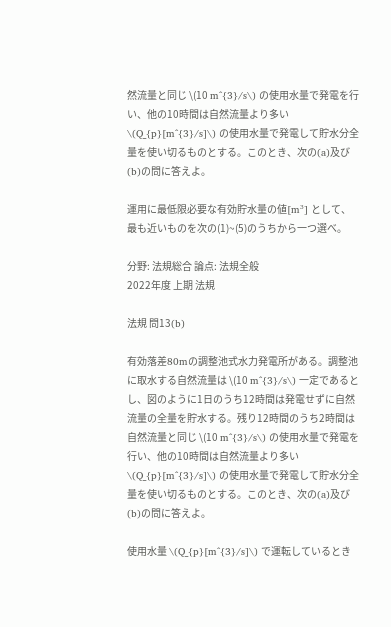然流量と同じ \(10 m^{3}/s\) の使用水量で発電を行い、他の10時間は自然流量より多い \(Q_{p}[m^{3}/s]\) の使用水量で発電して貯水分全量を使い切るものとする。このとき、次の(a)及び(b)の問に答えよ。

運用に最低限必要な有効貯水量の値[m³] として、最も近いものを次の(1)~(5)のうちから一つ選べ。

分野: 法規総合 論点: 法規全般
2022年度 上期 法規

法規 問13(b)

有効落差80mの調整池式水力発電所がある。調整池に取水する自然流量は \(10 m^{3}/s\) 一定であるとし、図のように1日のうち12時間は発電せずに自然流量の全量を貯水する。残り12時間のうち2時間は自然流量と同じ \(10 m^{3}/s\) の使用水量で発電を行い、他の10時間は自然流量より多い \(Q_{p}[m^{3}/s]\) の使用水量で発電して貯水分全量を使い切るものとする。このとき、次の(a)及び(b)の問に答えよ。

使用水量 \(Q_{p}[m^{3}/s]\) で運転しているとき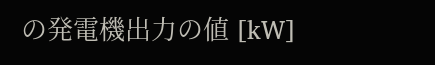の発電機出力の値 [kW]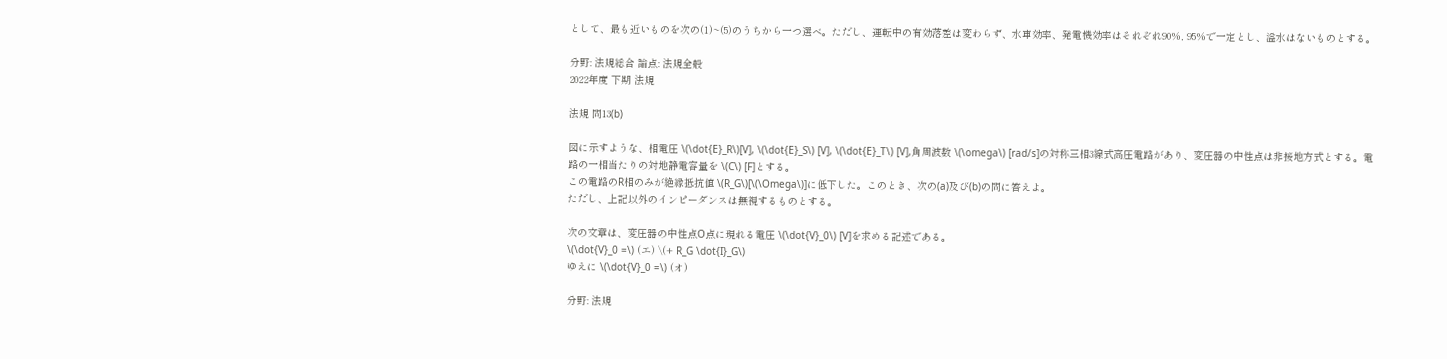として、最も近いものを次の(1)~(5)のうちから一つ選べ。ただし、運転中の有効落差は変わらず、水車効率、発電機効率はそれぞれ90%, 95%で一定とし、溢水はないものとする。

分野: 法規総合 論点: 法規全般
2022年度 下期 法規

法規 問13(b)

図に示すような、相電圧 \(\dot{E}_R\)[V], \(\dot{E}_S\) [V], \(\dot{E}_T\) [V],角周波数 \(\omega\) [rad/s]の対称三相3線式高圧電路があり、変圧器の中性点は非接地方式とする。電路の一相当たりの対地静電容量を \(C\) [F]とする。
この電路のR相のみが絶縁抵抗値 \(R_G\)[\(\Omega\)]に低下した。このとき、次の(a)及び(b)の問に答えよ。
ただし、上記以外のインピーダンスは無視するものとする。

次の文章は、変圧器の中性点O点に現れる電圧 \(\dot{V}_0\) [V]を求める記述である。
\(\dot{V}_0 =\) (エ) \(+ R_G \dot{I}_G\)
ゆえに \(\dot{V}_0 =\) (オ)

分野: 法規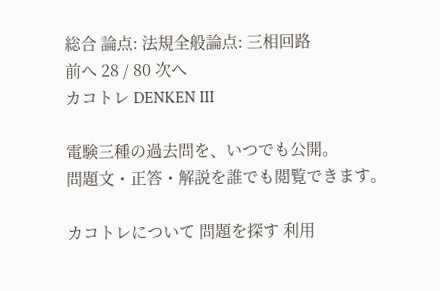総合 論点: 法規全般論点: 三相回路
前へ 28 / 80 次へ
カコトレ DENKEN III

電験三種の過去問を、いつでも公開。
問題文・正答・解説を誰でも閲覧できます。

カコトレについて 問題を探す 利用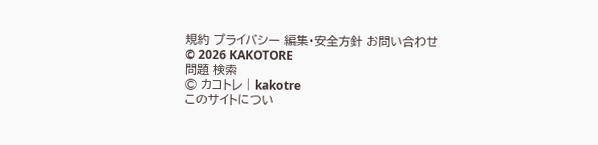規約 プライバシー 編集・安全方針 お問い合わせ
© 2026 KAKOTORE
問題 検索
© カコトレ | kakotre
このサイトについ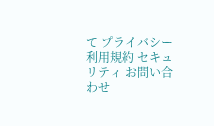て プライバシー 利用規約 セキュリティ お問い合わせ